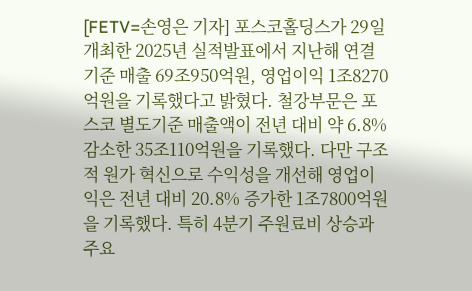[FETV=손영은 기자] 포스코홀딩스가 29일 개최한 2025년 실적발표에서 지난해 연결기준 매출 69조950억원, 영업이익 1조8270억원을 기록했다고 밝혔다. 철강부문은 포스코 별도기준 매출액이 전년 대비 약 6.8% 감소한 35조110억원을 기록했다. 다만 구조적 원가 혁신으로 수익성을 개선해 영업이익은 전년 대비 20.8% 증가한 1조7800억원을 기록했다. 특히 4분기 주원료비 상승과 주요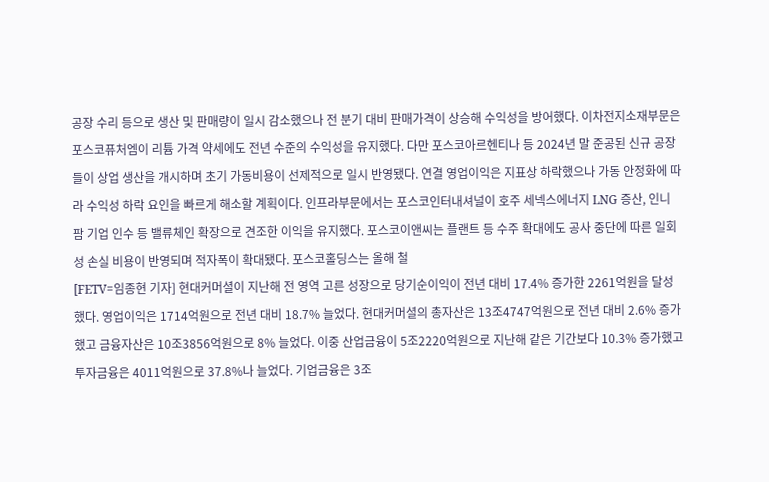공장 수리 등으로 생산 및 판매량이 일시 감소했으나 전 분기 대비 판매가격이 상승해 수익성을 방어했다. 이차전지소재부문은 포스코퓨처엠이 리튬 가격 약세에도 전년 수준의 수익성을 유지했다. 다만 포스코아르헨티나 등 2024년 말 준공된 신규 공장들이 상업 생산을 개시하며 초기 가동비용이 선제적으로 일시 반영됐다. 연결 영업이익은 지표상 하락했으나 가동 안정화에 따라 수익성 하락 요인을 빠르게 해소할 계획이다. 인프라부문에서는 포스코인터내셔널이 호주 세넥스에너지 LNG 증산, 인니 팜 기업 인수 등 밸류체인 확장으로 견조한 이익을 유지했다. 포스코이앤씨는 플랜트 등 수주 확대에도 공사 중단에 따른 일회성 손실 비용이 반영되며 적자폭이 확대됐다. 포스코홀딩스는 올해 철
[FETV=임종현 기자] 현대커머셜이 지난해 전 영역 고른 성장으로 당기순이익이 전년 대비 17.4% 증가한 2261억원을 달성했다. 영업이익은 1714억원으로 전년 대비 18.7% 늘었다. 현대커머셜의 총자산은 13조4747억원으로 전년 대비 2.6% 증가했고 금융자산은 10조3856억원으로 8% 늘었다. 이중 산업금융이 5조2220억원으로 지난해 같은 기간보다 10.3% 증가했고 투자금융은 4011억원으로 37.8%나 늘었다. 기업금융은 3조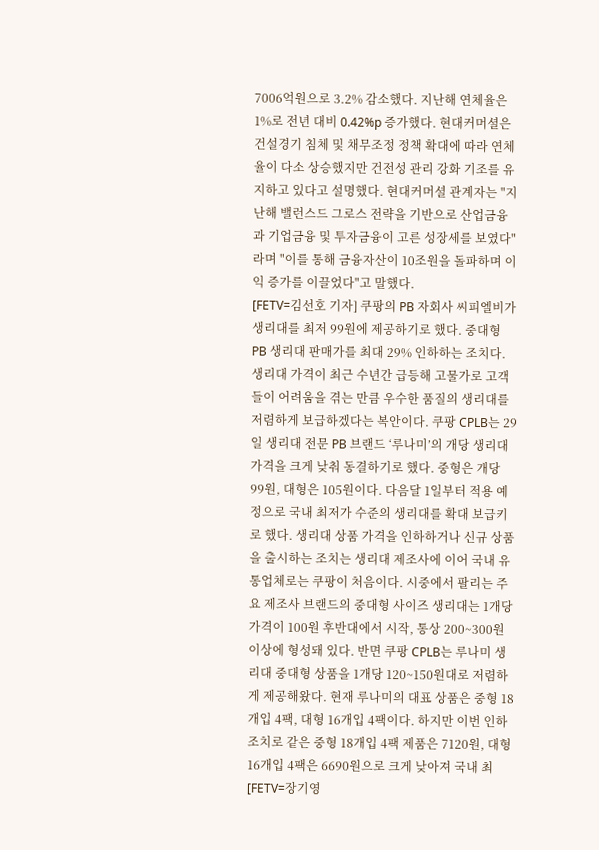7006억원으로 3.2% 감소했다. 지난해 연체율은 1%로 전년 대비 0.42%p 증가했다. 현대커머셜은 건설경기 침체 및 채무조정 정책 확대에 따라 연체율이 다소 상승했지만 건전성 관리 강화 기조를 유지하고 있다고 설명했다. 현대커머셜 관계자는 "지난해 밸런스드 그로스 전략을 기반으로 산업금융과 기업금융 및 투자금융이 고른 성장세를 보였다"라며 "이를 통해 금융자산이 10조원을 돌파하며 이익 증가를 이끌었다"고 말했다.
[FETV=김선호 기자] 쿠팡의 PB 자회사 씨피엘비가 생리대를 최저 99원에 제공하기로 했다. 중대형 PB 생리대 판매가를 최대 29% 인하하는 조치다. 생리대 가격이 최근 수년간 급등해 고물가로 고객들이 어려움을 겪는 만큼 우수한 품질의 생리대를 저렴하게 보급하겠다는 복안이다. 쿠팡 CPLB는 29일 생리대 전문 PB 브랜드 ‘루나미’의 개당 생리대 가격을 크게 낮춰 동결하기로 했다. 중형은 개당 99원, 대형은 105원이다. 다음달 1일부터 적용 예정으로 국내 최저가 수준의 생리대를 확대 보급키로 했다. 생리대 상품 가격을 인하하거나 신규 상품을 출시하는 조치는 생리대 제조사에 이어 국내 유통업체로는 쿠팡이 처음이다. 시중에서 팔리는 주요 제조사 브랜드의 중대형 사이즈 생리대는 1개당 가격이 100원 후반대에서 시작, 통상 200~300원 이상에 형성돼 있다. 반면 쿠팡 CPLB는 루나미 생리대 중대형 상품을 1개당 120~150원대로 저렴하게 제공해왔다. 현재 루나미의 대표 상품은 중형 18개입 4팩, 대형 16개입 4팩이다. 하지만 이번 인하 조치로 같은 중형 18개입 4팩 제품은 7120원, 대형 16개입 4팩은 6690원으로 크게 낮아져 국내 최
[FETV=장기영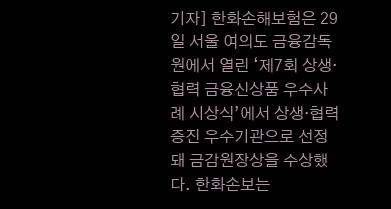기자] 한화손해보험은 29일 서울 여의도 금융감독원에서 열린 ‘제7회 상생·협력 금융신상품 우수사례 시상식’에서 상생·협력 증진 우수기관으로 선정돼 금감원장상을 수상했다. 한화손보는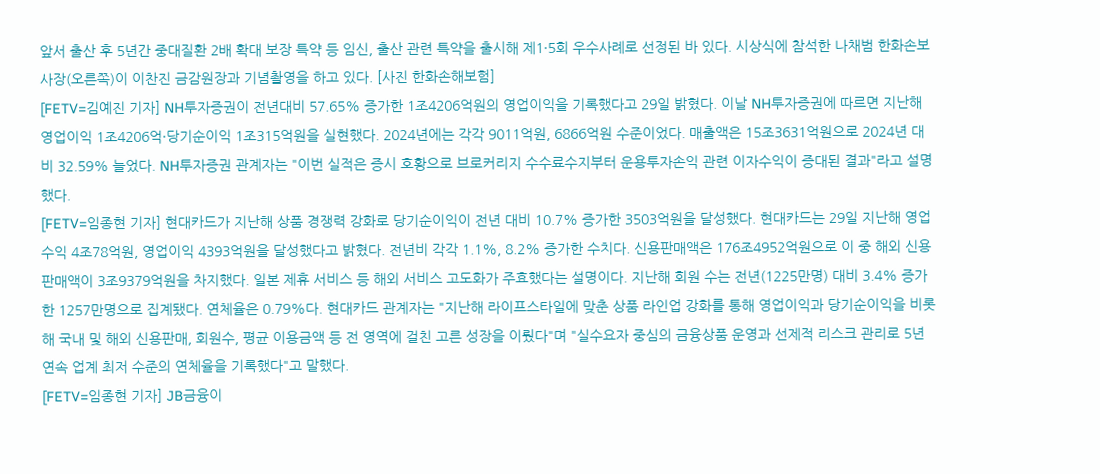앞서 출산 후 5년간 중대질환 2배 확대 보장 특약 등 임신, 출산 관련 특약을 출시해 제1·5회 우수사례로 선정된 바 있다. 시상식에 참석한 나채범 한화손보 사장(오른쪽)이 이찬진 금감원장과 기념촬영을 하고 있다. [사진 한화손해보험]
[FETV=김예진 기자] NH투자증권이 전년대비 57.65% 증가한 1조4206억원의 영업이익을 기록했다고 29일 밝혔다. 이날 NH투자증권에 따르면 지난해 영업이익 1조4206억·당기순이익 1조315억원을 실현했다. 2024년에는 각각 9011억원, 6866억원 수준이었다. 매출액은 15조3631억원으로 2024년 대비 32.59% 늘었다. NH투자증권 관계자는 "이번 실적은 증시 호황으로 브로커리지 수수료수지부터 운용투자손익 관련 이자수익이 증대된 결과"라고 설명했다.
[FETV=임종현 기자] 현대카드가 지난해 상품 경쟁력 강화로 당기순이익이 전년 대비 10.7% 증가한 3503억원을 달성했다. 현대카드는 29일 지난해 영업수익 4조78억원, 영업이익 4393억원을 달성했다고 밝혔다. 전년비 각각 1.1%, 8.2% 증가한 수치다. 신용판매액은 176조4952억원으로 이 중 해외 신용판매액이 3조9379억원을 차지했다. 일본 제휴 서비스 등 해외 서비스 고도화가 주효했다는 설명이다. 지난해 회원 수는 전년(1225만명) 대비 3.4% 증가한 1257만명으로 집계됐다. 연체율은 0.79%다. 현대카드 관계자는 "지난해 라이프스타일에 맞춘 상품 라인업 강화를 통해 영업이익과 당기순이익을 비롯해 국내 및 해외 신용판매, 회원수, 평균 이용금액 등 전 영역에 걸친 고른 성장을 이뤘다"며 "실수요자 중심의 금융상품 운영과 선제적 리스크 관리로 5년 연속 업계 최저 수준의 연체율을 기록했다"고 말했다.
[FETV=임종현 기자] JB금융이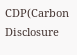CDP(Carbon Disclosure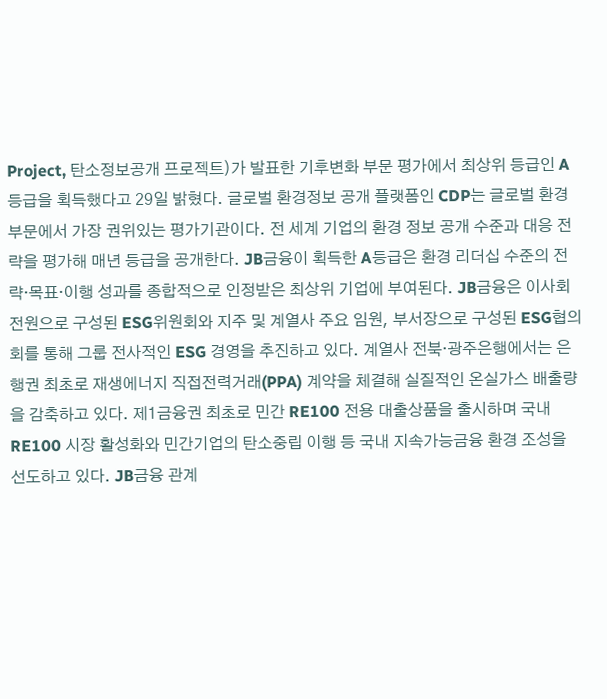Project, 탄소정보공개 프로젝트)가 발표한 기후변화 부문 평가에서 최상위 등급인 A등급을 획득했다고 29일 밝혔다. 글로벌 환경정보 공개 플랫폼인 CDP는 글로벌 환경 부문에서 가장 권위있는 평가기관이다. 전 세계 기업의 환경 정보 공개 수준과 대응 전략을 평가해 매년 등급을 공개한다. JB금융이 획득한 A등급은 환경 리더십 수준의 전략·목표·이행 성과를 종합적으로 인정받은 최상위 기업에 부여된다. JB금융은 이사회 전원으로 구성된 ESG위원회와 지주 및 계열사 주요 임원, 부서장으로 구성된 ESG협의회를 통해 그룹 전사적인 ESG 경영을 추진하고 있다. 계열사 전북·광주은행에서는 은행권 최초로 재생에너지 직접전력거래(PPA) 계약을 체결해 실질적인 온실가스 배출량을 감축하고 있다. 제1금융권 최초로 민간 RE100 전용 대출상품을 출시하며 국내 RE100 시장 활성화와 민간기업의 탄소중립 이행 등 국내 지속가능금융 환경 조성을 선도하고 있다. JB금융 관계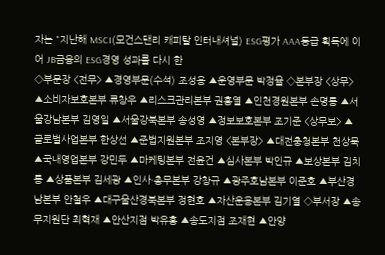자는 "지난해 MSCI(모건스탠리 캐피탈 인터내셔널) ESG평가 AAA등급 획득에 이어 JB금융의 ESG경영 성과를 다시 한
◇부문장 <전무> ▲경영부문(수석) 조성용 ▲운영부문 박정율 ◇본부장 <상무> ▲소비자보호본부 류창우 ▲리스크관리본부 권홍열 ▲인천경원본부 손명룡 ▲서울강남본부 김영일 ▲서울강북본부 송성영 ▲정보보호본부 조기준 <상무보> ▲글로벌사업본부 한상선 ▲준법지원본부 조지영 <본부장> ▲대전충청본부 천상묵 ▲국내영업본부 강민두 ▲마케팅본부 전윤건 ▲심사본부 박인규 ▲보상본부 김치룡 ▲상품본부 김세광 ▲인사·총무본부 강창규 ▲광주호남본부 이준호 ▲부산경남본부 안철우 ▲대구울산경북본부 정현호 ▲자산운용본부 김기열 ◇부서장 ▲송무지원단 최혁재 ▲안산지점 박유홍 ▲송도지점 조재현 ▲안양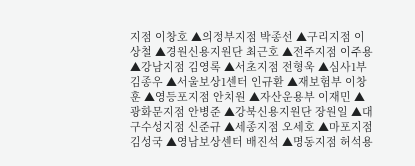지점 이창호 ▲의정부지점 박종선 ▲구리지점 이상철 ▲경원신용지원단 최근호 ▲전주지점 이주용 ▲강남지점 김영록 ▲서초지점 전형욱 ▲심사1부 김종우 ▲서울보상1센터 인규환 ▲재보험부 이창훈 ▲영등포지점 안치원 ▲자산운용부 이재민 ▲광화문지점 안병준 ▲강북신용지원단 장원일 ▲대구수성지점 신준규 ▲세종지점 오세호 ▲마포지점 김성국 ▲영남보상센터 배진석 ▲명동지점 허석용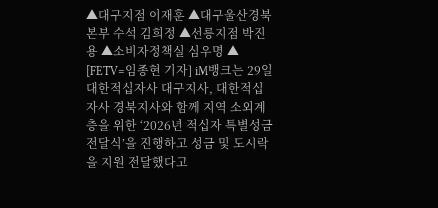▲대구지점 이재훈 ▲대구울산경북본부 수석 김희정 ▲선릉지점 박진용 ▲소비자정책실 심우명 ▲
[FETV=임종현 기자] iM뱅크는 29일 대한적십자사 대구지사, 대한적십자사 경북지사와 함께 지역 소외계층을 위한 ‘2026년 적십자 특별성금 전달식’을 진행하고 성금 및 도시락을 지원 전달했다고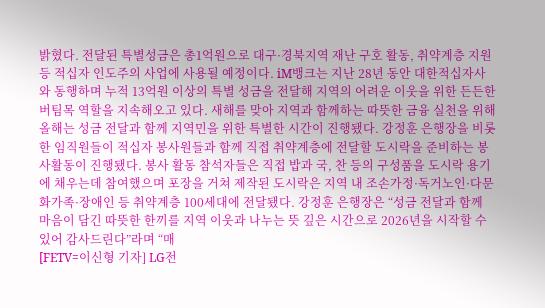밝혔다. 전달된 특별성금은 총1억원으로 대구·경북지역 재난 구호 활동, 취약계층 지원 등 적십자 인도주의 사업에 사용될 예정이다. iM뱅크는 지난 28년 동안 대한적십자사와 동행하며 누적 13억원 이상의 특별 성금을 전달해 지역의 어려운 이웃을 위한 든든한 버팀목 역할을 지속해오고 있다. 새해를 맞아 지역과 함께하는 따뜻한 금융 실천을 위해 올해는 성금 전달과 함께 지역민을 위한 특별한 시간이 진행됐다. 강정훈 은행장을 비롯한 임직원들이 적십자 봉사원들과 함께 직접 취약계층에 전달할 도시락을 준비하는 봉사활동이 진행됐다. 봉사 활동 참석자들은 직접 밥과 국, 찬 등의 구성품을 도시락 용기에 채우는데 참여했으며 포장을 거쳐 제작된 도시락은 지역 내 조손가정·독거노인·다문화가족·장애인 등 취약계층 100세대에 전달됐다. 강정훈 은행장은 “성금 전달과 함께 마음이 담긴 따뜻한 한끼를 지역 이웃과 나누는 뜻 깊은 시간으로 2026년을 시작할 수 있어 감사드린다”라며 “매
[FETV=이신형 기자] LG전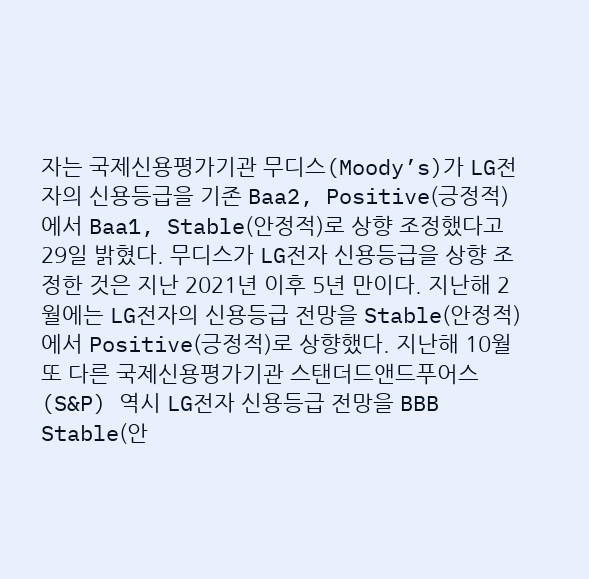자는 국제신용평가기관 무디스(Moody’s)가 LG전자의 신용등급을 기존 Baa2, Positive(긍정적)에서 Baa1, Stable(안정적)로 상향 조정했다고 29일 밝혔다. 무디스가 LG전자 신용등급을 상향 조정한 것은 지난 2021년 이후 5년 만이다. 지난해 2월에는 LG전자의 신용등급 전망을 Stable(안정적)에서 Positive(긍정적)로 상향했다. 지난해 10월 또 다른 국제신용평가기관 스탠더드앤드푸어스(S&P) 역시 LG전자 신용등급 전망을 BBB Stable(안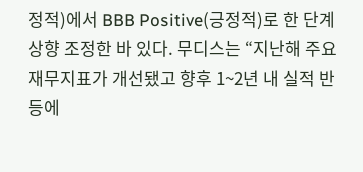정적)에서 BBB Positive(긍정적)로 한 단계 상향 조정한 바 있다. 무디스는 “지난해 주요 재무지표가 개선됐고 향후 1~2년 내 실적 반등에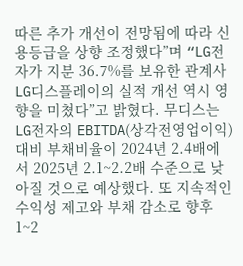따른 추가 개선이 전망됨에 따라 신용등급을 상향 조정했다”며 “LG전자가 지분 36.7%를 보유한 관계사 LG디스플레이의 실적 개선 역시 영향을 미쳤다”고 밝혔다. 무디스는 LG전자의 EBITDA(상각전영업이익) 대비 부채비율이 2024년 2.4배에서 2025년 2.1~2.2배 수준으로 낮아질 것으로 예상했다. 또 지속적인 수익성 제고와 부채 감소로 향후 1~2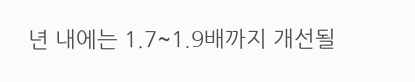년 내에는 1.7~1.9배까지 개선될